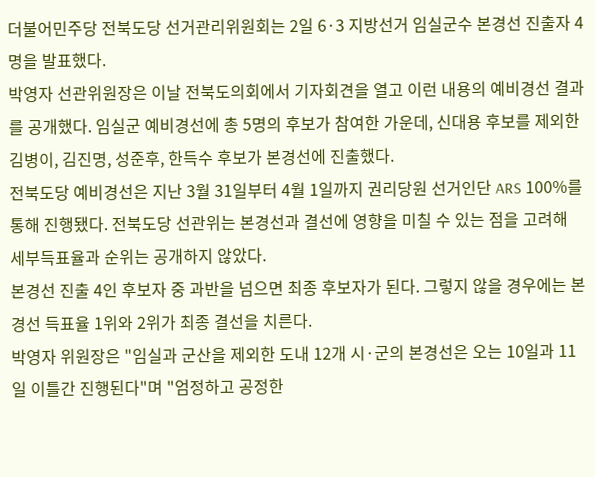더불어민주당 전북도당 선거관리위원회는 2일 6·3 지방선거 임실군수 본경선 진출자 4명을 발표했다.
박영자 선관위원장은 이날 전북도의회에서 기자회견을 열고 이런 내용의 예비경선 결과를 공개했다. 임실군 예비경선에 총 5명의 후보가 참여한 가운데, 신대용 후보를 제외한 김병이, 김진명, 성준후, 한득수 후보가 본경선에 진출했다.
전북도당 예비경선은 지난 3월 31일부터 4월 1일까지 권리당원 선거인단 ARS 100%를 통해 진행됐다. 전북도당 선관위는 본경선과 결선에 영향을 미칠 수 있는 점을 고려해 세부득표율과 순위는 공개하지 않았다.
본경선 진출 4인 후보자 중 과반을 넘으면 최종 후보자가 된다. 그렇지 않을 경우에는 본경선 득표율 1위와 2위가 최종 결선을 치른다.
박영자 위원장은 "임실과 군산을 제외한 도내 12개 시·군의 본경선은 오는 10일과 11일 이틀간 진행된다"며 "엄정하고 공정한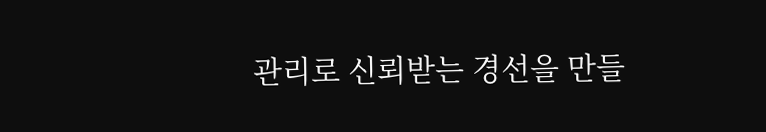관리로 신뢰받는 경선을 만들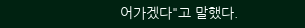어가겠다"고 말했다.